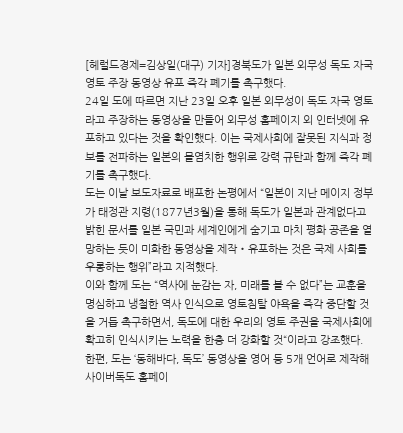[헤럴드경제=김상일(대구) 기자]경북도가 일본 외무성 독도 자국영토 주장 동영상 유포 즉각 폐기를 촉구했다.
24일 도에 따르면 지난 23일 오후 일본 외무성이 독도 자국 영토라고 주장하는 동영상을 만들어 외무성 홈페이지 외 인터넷에 유포하고 있다는 것을 확인했다. 이는 국제사회에 잘못된 지식과 정보를 전파하는 일본의 몰염치한 행위로 강력 규탄과 함께 즉각 폐기를 촉구했다.
도는 이날 보도자료로 배포한 논평에서 “일본이 지난 메이지 정부가 태정관 지령(1877년3월)을 통해 독도가 일본과 관계없다고 밝힌 문서를 일본 국민과 세계인에게 숨기고 마치 평화 공존을 열망하는 듯이 미화한 동영상을 제작・유포하는 것은 국제 사회를 우롱하는 행위”라고 지적했다.
이와 함께 도는 “역사에 눈감는 자, 미래를 볼 수 없다”는 교훈을 명심하고 냉철한 역사 인식으로 영토침탈 야욕을 즉각 중단할 것을 거듭 촉구하면서, 독도에 대한 우리의 영토 주권을 국제사회에 확고히 인식시키는 노력을 한층 더 강화할 것“이라고 강조했다.
한편, 도는 ‘동해바다, 독도’ 동영상을 영어 등 5개 언어로 제작해 사이버독도 홈페이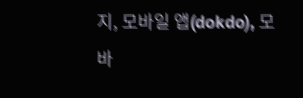지, 모바일 앱(dokdo), 모바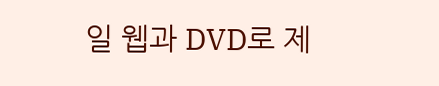일 웹과 DVD로 제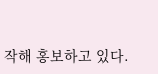작해 홍보하고 있다.